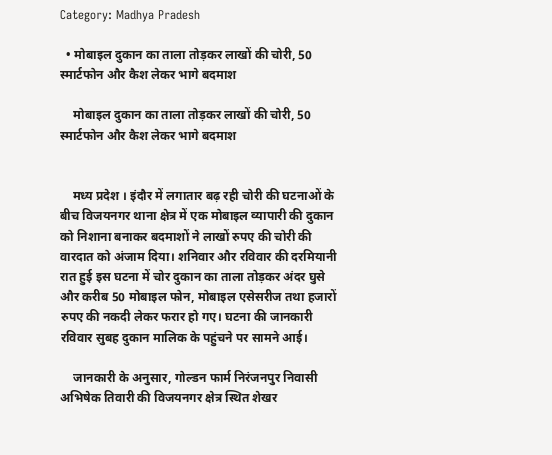Category: Madhya Pradesh

  • मोबाइल दुकान का ताला तोड़कर लाखों की चोरी, 50 स्मार्टफोन और कैश लेकर भागे बदमाश

    मोबाइल दुकान का ताला तोड़कर लाखों की चोरी, 50 स्मार्टफोन और कैश लेकर भागे बदमाश


    मध्य प्रदेश । इंदौर में लगातार बढ़ रही चोरी की घटनाओं के बीच विजयनगर थाना क्षेत्र में एक मोबाइल व्यापारी की दुकान को निशाना बनाकर बदमाशों ने लाखों रुपए की चोरी की वारदात को अंजाम दिया। शनिवार और रविवार की दरमियानी रात हुई इस घटना में चोर दुकान का ताला तोड़कर अंदर घुसे और करीब 50 मोबाइल फोन, मोबाइल एसेसरीज तथा हजारों रुपए की नकदी लेकर फरार हो गए। घटना की जानकारी रविवार सुबह दुकान मालिक के पहुंचने पर सामने आई।

    जानकारी के अनुसार, गोल्डन फार्म निरंजनपुर निवासी अभिषेक तिवारी की विजयनगर क्षेत्र स्थित शेखर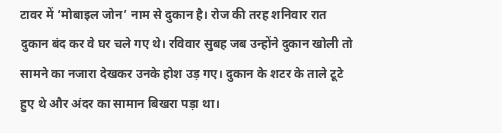टावर में ‘मोबाइल जोन’ नाम से दुकान है। रोज की तरह शनिवार रात दुकान बंद कर वे घर चले गए थे। रविवार सुबह जब उन्होंने दुकान खोली तो सामने का नजारा देखकर उनके होश उड़ गए। दुकान के शटर के ताले टूटे हुए थे और अंदर का सामान बिखरा पड़ा था।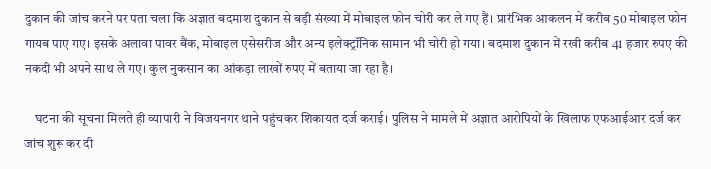दुकान की जांच करने पर पता चला कि अज्ञात बदमाश दुकान से बड़ी संख्या में मोबाइल फोन चोरी कर ले गए हैं। प्रारंभिक आकलन में करीब 50 मोबाइल फोन गायब पाए गए। इसके अलावा पावर बैंक, मोबाइल एसेसरीज और अन्य इलेक्ट्रॉनिक सामान भी चोरी हो गया। बदमाश दुकान में रखी करीब 41 हजार रुपए की नकदी भी अपने साथ ले गए। कुल नुकसान का आंकड़ा लाखों रुपए में बताया जा रहा है।

    घटना की सूचना मिलते ही व्यापारी ने विजयनगर थाने पहुंचकर शिकायत दर्ज कराई। पुलिस ने मामले में अज्ञात आरोपियों के खिलाफ एफआईआर दर्ज कर जांच शुरू कर दी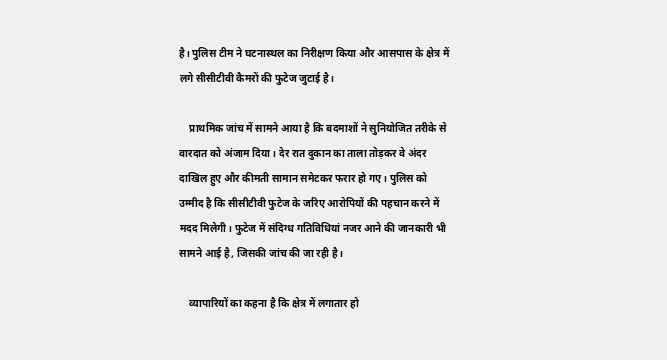है। पुलिस टीम ने घटनास्थल का निरीक्षण किया और आसपास के क्षेत्र में लगे सीसीटीवी कैमरों की फुटेज जुटाई है।

    प्राथमिक जांच में सामने आया है कि बदमाशों ने सुनियोजित तरीके से वारदात को अंजाम दिया। देर रात दुकान का ताला तोड़कर वे अंदर दाखिल हुए और कीमती सामान समेटकर फरार हो गए। पुलिस को उम्मीद है कि सीसीटीवी फुटेज के जरिए आरोपियों की पहचान करने में मदद मिलेगी। फुटेज में संदिग्ध गतिविधियां नजर आने की जानकारी भी सामने आई है, जिसकी जांच की जा रही है।

    व्यापारियों का कहना है कि क्षेत्र में लगातार हो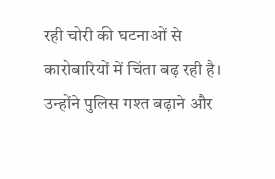रही चोरी की घटनाओं से कारोबारियों में चिंता बढ़ रही है। उन्होंने पुलिस गश्त बढ़ाने और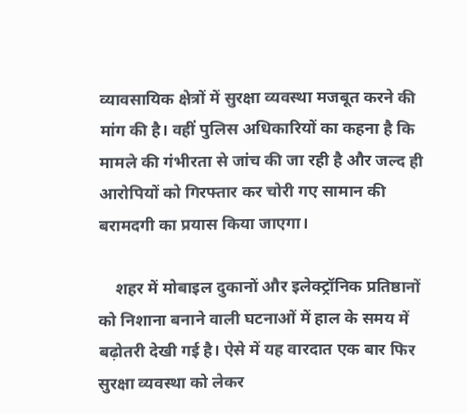व्यावसायिक क्षेत्रों में सुरक्षा व्यवस्था मजबूत करने की मांग की है। वहीं पुलिस अधिकारियों का कहना है कि मामले की गंभीरता से जांच की जा रही है और जल्द ही आरोपियों को गिरफ्तार कर चोरी गए सामान की बरामदगी का प्रयास किया जाएगा।

    शहर में मोबाइल दुकानों और इलेक्ट्रॉनिक प्रतिष्ठानों को निशाना बनाने वाली घटनाओं में हाल के समय में बढ़ोतरी देखी गई है। ऐसे में यह वारदात एक बार फिर सुरक्षा व्यवस्था को लेकर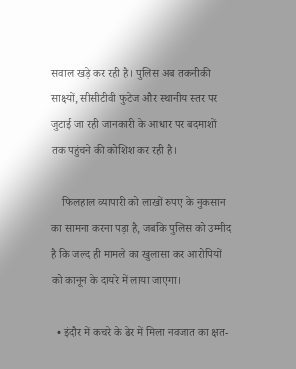सवाल खड़े कर रही है। पुलिस अब तकनीकी साक्ष्यों, सीसीटीवी फुटेज और स्थानीय स्तर पर जुटाई जा रही जानकारी के आधार पर बदमाशों तक पहुंचने की कोशिश कर रही है।

    फिलहाल व्यापारी को लाखों रुपए के नुकसान का सामना करना पड़ा है, जबकि पुलिस को उम्मीद है कि जल्द ही मामले का खुलासा कर आरोपियों को कानून के दायरे में लाया जाएगा।

  • इंदौर में कचरे के ढेर में मिला नवजात का क्षत-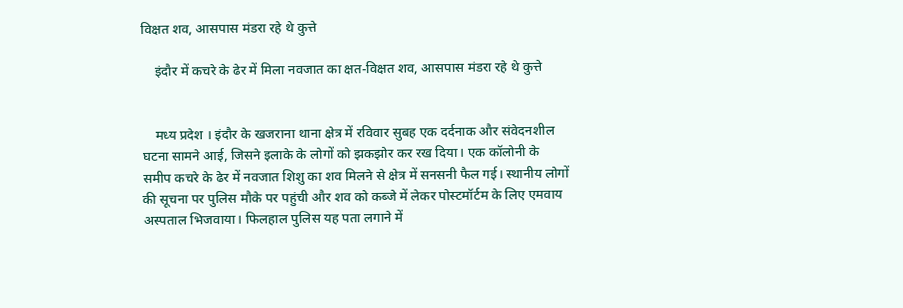विक्षत शव, आसपास मंडरा रहे थे कुत्ते

    इंदौर में कचरे के ढेर में मिला नवजात का क्षत-विक्षत शव, आसपास मंडरा रहे थे कुत्ते


    मध्य प्रदेश । इंदौर के खजराना थाना क्षेत्र में रविवार सुबह एक दर्दनाक और संवेदनशील घटना सामने आई, जिसने इलाके के लोगों को झकझोर कर रख दिया। एक कॉलोनी के समीप कचरे के ढेर में नवजात शिशु का शव मिलने से क्षेत्र में सनसनी फैल गई। स्थानीय लोगों की सूचना पर पुलिस मौके पर पहुंची और शव को कब्जे में लेकर पोस्टमॉर्टम के लिए एमवाय अस्पताल भिजवाया। फिलहाल पुलिस यह पता लगाने में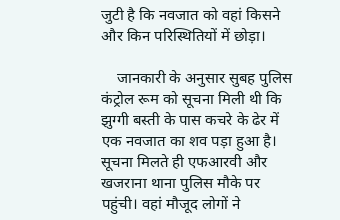जुटी है कि नवजात को वहां किसने और किन परिस्थितियों में छोड़ा।

    जानकारी के अनुसार सुबह पुलिस कंट्रोल रूम को सूचना मिली थी कि झुग्गी बस्ती के पास कचरे के ढेर में एक नवजात का शव पड़ा हुआ है। सूचना मिलते ही एफआरवी और खजराना थाना पुलिस मौके पर पहुंची। वहां मौजूद लोगों ने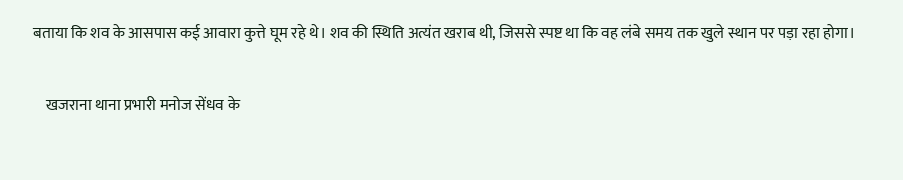बताया कि शव के आसपास कई आवारा कुत्ते घूम रहे थे। शव की स्थिति अत्यंत खराब थी, जिससे स्पष्ट था कि वह लंबे समय तक खुले स्थान पर पड़ा रहा होगा।

    खजराना थाना प्रभारी मनोज सेंधव के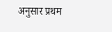अनुसार प्रथम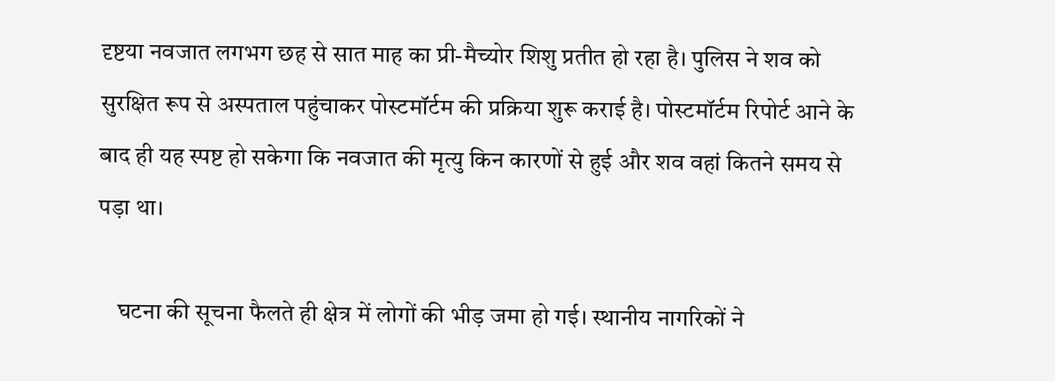दृष्टया नवजात लगभग छह से सात माह का प्री-मैच्योर शिशु प्रतीत हो रहा है। पुलिस ने शव को सुरक्षित रूप से अस्पताल पहुंचाकर पोस्टमॉर्टम की प्रक्रिया शुरू कराई है। पोस्टमॉर्टम रिपोर्ट आने के बाद ही यह स्पष्ट हो सकेगा कि नवजात की मृत्यु किन कारणों से हुई और शव वहां कितने समय से पड़ा था।

    घटना की सूचना फैलते ही क्षेत्र में लोगों की भीड़ जमा हो गई। स्थानीय नागरिकों ने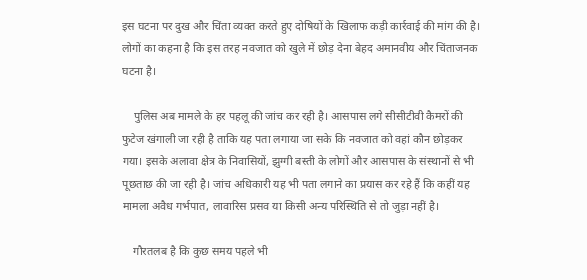इस घटना पर दुख और चिंता व्यक्त करते हुए दोषियों के खिलाफ कड़ी कार्रवाई की मांग की है। लोगों का कहना है कि इस तरह नवजात को खुले में छोड़ देना बेहद अमानवीय और चिंताजनक घटना है।

    पुलिस अब मामले के हर पहलू की जांच कर रही है। आसपास लगे सीसीटीवी कैमरों की फुटेज खंगाली जा रही है ताकि यह पता लगाया जा सके कि नवजात को वहां कौन छोड़कर गया। इसके अलावा क्षेत्र के निवासियों, झुग्गी बस्ती के लोगों और आसपास के संस्थानों से भी पूछताछ की जा रही है। जांच अधिकारी यह भी पता लगाने का प्रयास कर रहे हैं कि कहीं यह मामला अवैध गर्भपात, लावारिस प्रसव या किसी अन्य परिस्थिति से तो जुड़ा नहीं है।

    गौरतलब है कि कुछ समय पहले भी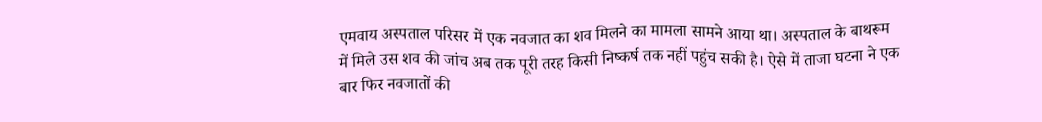एमवाय अस्पताल परिसर में एक नवजात का शव मिलने का मामला सामने आया था। अस्पताल के बाथरूम में मिले उस शव की जांच अब तक पूरी तरह किसी निष्कर्ष तक नहीं पहुंच सकी है। ऐसे में ताजा घटना ने एक बार फिर नवजातों की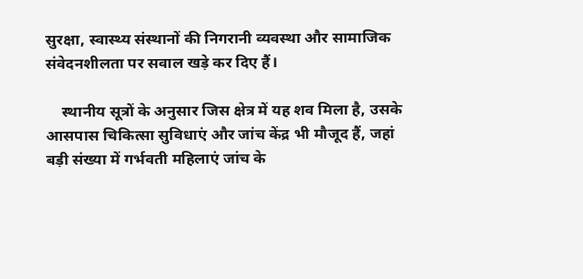सुरक्षा, स्वास्थ्य संस्थानों की निगरानी व्यवस्था और सामाजिक संवेदनशीलता पर सवाल खड़े कर दिए हैं।

    स्थानीय सूत्रों के अनुसार जिस क्षेत्र में यह शव मिला है, उसके आसपास चिकित्सा सुविधाएं और जांच केंद्र भी मौजूद हैं, जहां बड़ी संख्या में गर्भवती महिलाएं जांच के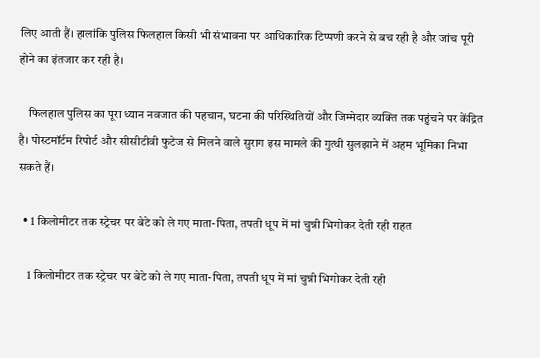लिए आती हैं। हालांकि पुलिस फिलहाल किसी भी संभावना पर आधिकारिक टिप्पणी करने से बच रही है और जांच पूरी होने का इंतजार कर रही है।

    फिलहाल पुलिस का पूरा ध्यान नवजात की पहचान, घटना की परिस्थितियों और जिम्मेदार व्यक्ति तक पहुंचने पर केंद्रित है। पोस्टमॉर्टम रिपोर्ट और सीसीटीवी फुटेज से मिलने वाले सुराग इस मामले की गुत्थी सुलझाने में अहम भूमिका निभा सकते हैं।

  • 1 किलोमीटर तक स्ट्रेचर पर बेटे को ले गए माता-पिता, तपती धूप में मां चुन्नी भिगोकर देती रही राहत

    1 किलोमीटर तक स्ट्रेचर पर बेटे को ले गए माता-पिता, तपती धूप में मां चुन्नी भिगोकर देती रही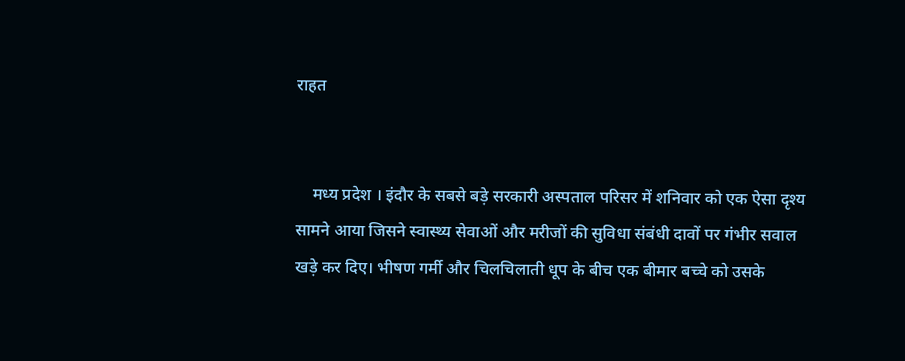राहत


    मध्य प्रदेश । इंदौर के सबसे बड़े सरकारी अस्पताल परिसर में शनिवार को एक ऐसा दृश्य सामने आया जिसने स्वास्थ्य सेवाओं और मरीजों की सुविधा संबंधी दावों पर गंभीर सवाल खड़े कर दिए। भीषण गर्मी और चिलचिलाती धूप के बीच एक बीमार बच्चे को उसके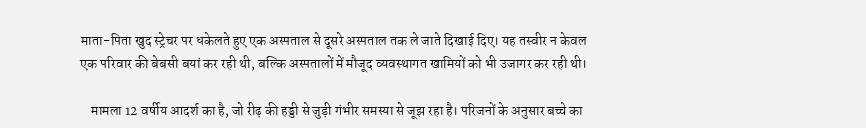माता-पिता खुद स्ट्रेचर पर धकेलते हुए एक अस्पताल से दूसरे अस्पताल तक ले जाते दिखाई दिए। यह तस्वीर न केवल एक परिवार की बेबसी बयां कर रही थी, बल्कि अस्पतालों में मौजूद व्यवस्थागत खामियों को भी उजागर कर रही थी।

    मामला 12 वर्षीय आदर्श का है, जो रीढ़ की हड्डी से जुड़ी गंभीर समस्या से जूझ रहा है। परिजनों के अनुसार बच्चे का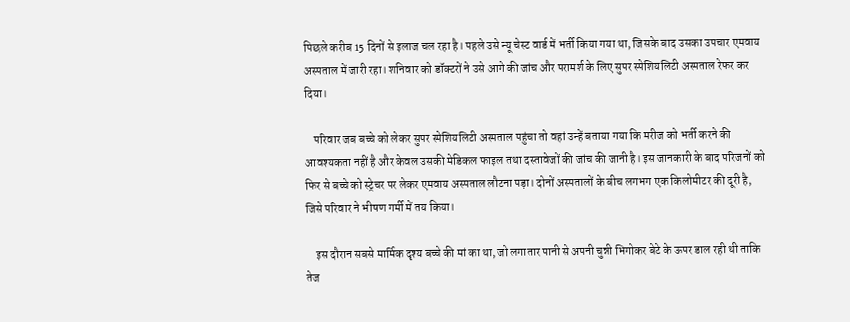पिछले करीब 15 दिनों से इलाज चल रहा है। पहले उसे न्यू चेस्ट वार्ड में भर्ती किया गया था, जिसके बाद उसका उपचार एमवाय अस्पताल में जारी रहा। शनिवार को डॉक्टरों ने उसे आगे की जांच और परामर्श के लिए सुपर स्पेशियलिटी अस्पताल रेफर कर दिया।

    परिवार जब बच्चे को लेकर सुपर स्पेशियलिटी अस्पताल पहुंचा तो वहां उन्हें बताया गया कि मरीज को भर्ती करने की आवश्यकता नहीं है और केवल उसकी मेडिकल फाइल तथा दस्तावेजों की जांच की जानी है। इस जानकारी के बाद परिजनों को फिर से बच्चे को स्ट्रेचर पर लेकर एमवाय अस्पताल लौटना पड़ा। दोनों अस्पतालों के बीच लगभग एक किलोमीटर की दूरी है, जिसे परिवार ने भीषण गर्मी में तय किया।

    इस दौरान सबसे मार्मिक दृश्य बच्चे की मां का था, जो लगातार पानी से अपनी चुन्नी भिगोकर बेटे के ऊपर डाल रही थी ताकि तेज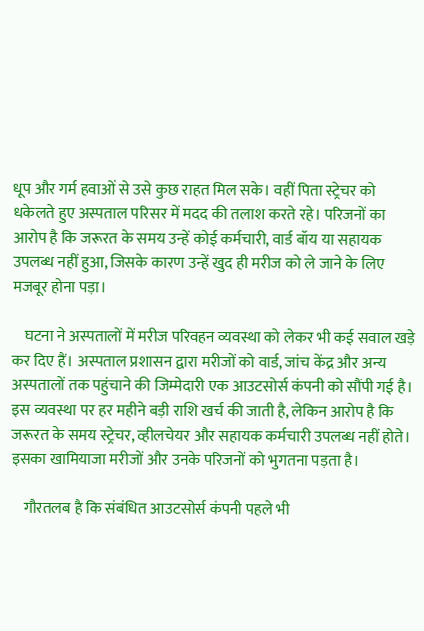धूप और गर्म हवाओं से उसे कुछ राहत मिल सके। वहीं पिता स्ट्रेचर को धकेलते हुए अस्पताल परिसर में मदद की तलाश करते रहे। परिजनों का आरोप है कि जरूरत के समय उन्हें कोई कर्मचारी, वार्ड बॉय या सहायक उपलब्ध नहीं हुआ, जिसके कारण उन्हें खुद ही मरीज को ले जाने के लिए मजबूर होना पड़ा।

    घटना ने अस्पतालों में मरीज परिवहन व्यवस्था को लेकर भी कई सवाल खड़े कर दिए हैं। अस्पताल प्रशासन द्वारा मरीजों को वार्ड, जांच केंद्र और अन्य अस्पतालों तक पहुंचाने की जिम्मेदारी एक आउटसोर्स कंपनी को सौंपी गई है। इस व्यवस्था पर हर महीने बड़ी राशि खर्च की जाती है, लेकिन आरोप है कि जरूरत के समय स्ट्रेचर, व्हीलचेयर और सहायक कर्मचारी उपलब्ध नहीं होते। इसका खामियाजा मरीजों और उनके परिजनों को भुगतना पड़ता है।

    गौरतलब है कि संबंधित आउटसोर्स कंपनी पहले भी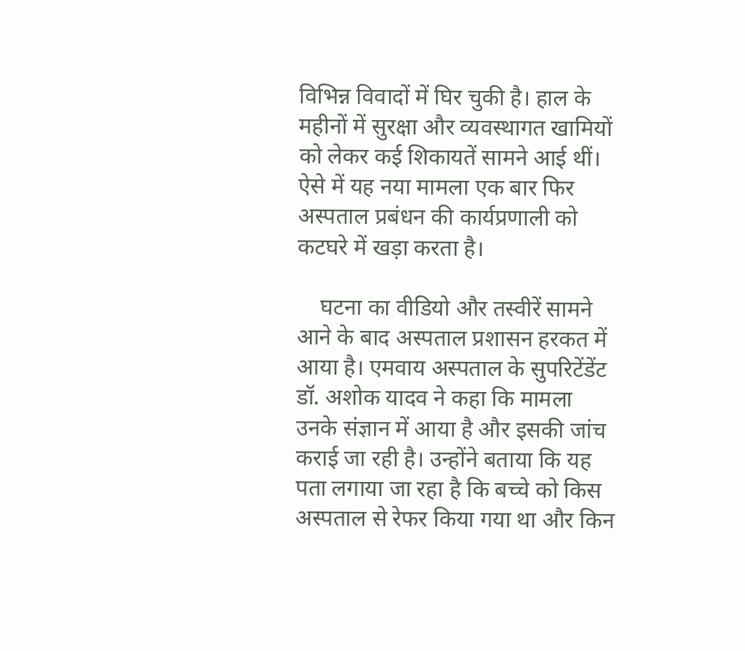विभिन्न विवादों में घिर चुकी है। हाल के महीनों में सुरक्षा और व्यवस्थागत खामियों को लेकर कई शिकायतें सामने आई थीं। ऐसे में यह नया मामला एक बार फिर अस्पताल प्रबंधन की कार्यप्रणाली को कटघरे में खड़ा करता है।

    घटना का वीडियो और तस्वीरें सामने आने के बाद अस्पताल प्रशासन हरकत में आया है। एमवाय अस्पताल के सुपरिटेंडेंट डॉ. अशोक यादव ने कहा कि मामला उनके संज्ञान में आया है और इसकी जांच कराई जा रही है। उन्होंने बताया कि यह पता लगाया जा रहा है कि बच्चे को किस अस्पताल से रेफर किया गया था और किन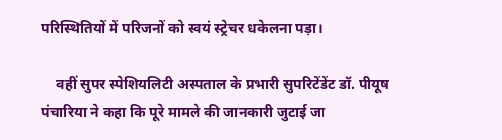परिस्थितियों में परिजनों को स्वयं स्ट्रेचर धकेलना पड़ा।

    वहीं सुपर स्पेशियलिटी अस्पताल के प्रभारी सुपरिटेंडेंट डॉ. पीयूष पंचारिया ने कहा कि पूरे मामले की जानकारी जुटाई जा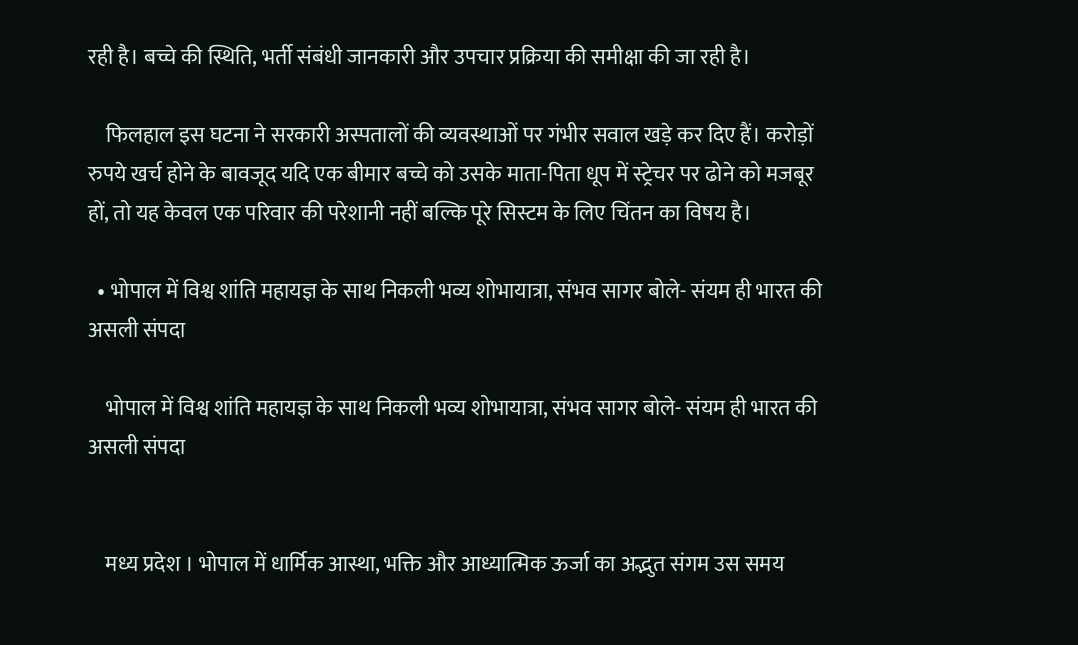रही है। बच्चे की स्थिति, भर्ती संबंधी जानकारी और उपचार प्रक्रिया की समीक्षा की जा रही है।

    फिलहाल इस घटना ने सरकारी अस्पतालों की व्यवस्थाओं पर गंभीर सवाल खड़े कर दिए हैं। करोड़ों रुपये खर्च होने के बावजूद यदि एक बीमार बच्चे को उसके माता-पिता धूप में स्ट्रेचर पर ढोने को मजबूर हों, तो यह केवल एक परिवार की परेशानी नहीं बल्कि पूरे सिस्टम के लिए चिंतन का विषय है।

  • भोपाल में विश्व शांति महायज्ञ के साथ निकली भव्य शोभायात्रा, संभव सागर बोले- संयम ही भारत की असली संपदा

    भोपाल में विश्व शांति महायज्ञ के साथ निकली भव्य शोभायात्रा, संभव सागर बोले- संयम ही भारत की असली संपदा


    मध्य प्रदेश । भोपाल में धार्मिक आस्था, भक्ति और आध्यात्मिक ऊर्जा का अद्भुत संगम उस समय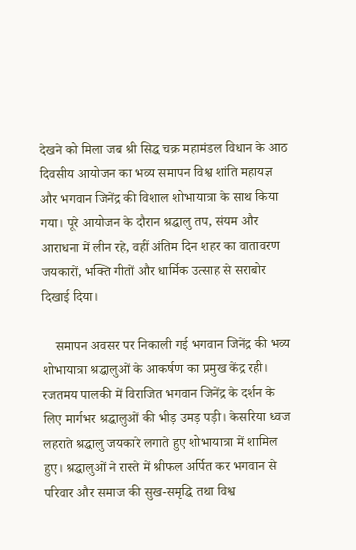देखने को मिला जब श्री सिद्ध चक्र महामंडल विधान के आठ दिवसीय आयोजन का भव्य समापन विश्व शांति महायज्ञ और भगवान जिनेंद्र की विशाल शोभायात्रा के साथ किया गया। पूरे आयोजन के दौरान श्रद्धालु तप, संयम और आराधना में लीन रहे, वहीं अंतिम दिन शहर का वातावरण जयकारों, भक्ति गीतों और धार्मिक उत्साह से सराबोर दिखाई दिया।

    समापन अवसर पर निकाली गई भगवान जिनेंद्र की भव्य शोभायात्रा श्रद्धालुओं के आकर्षण का प्रमुख केंद्र रही। रजतमय पालकी में विराजित भगवान जिनेंद्र के दर्शन के लिए मार्गभर श्रद्धालुओं की भीड़ उमड़ पड़ी। केसरिया ध्वज लहराते श्रद्धालु जयकारे लगाते हुए शोभायात्रा में शामिल हुए। श्रद्धालुओं ने रास्ते में श्रीफल अर्पित कर भगवान से परिवार और समाज की सुख-समृद्धि तथा विश्व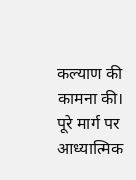कल्याण की कामना की। पूरे मार्ग पर आध्यात्मिक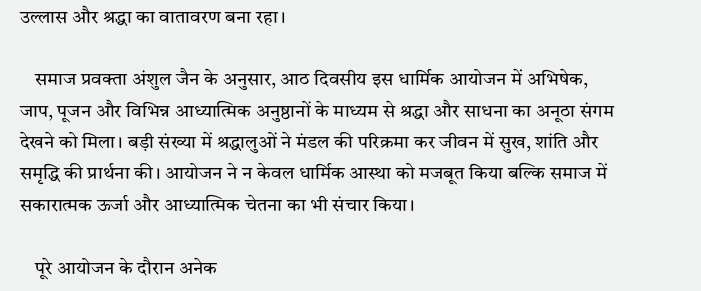उल्लास और श्रद्धा का वातावरण बना रहा।

    समाज प्रवक्ता अंशुल जैन के अनुसार, आठ दिवसीय इस धार्मिक आयोजन में अभिषेक, जाप, पूजन और विभिन्न आध्यात्मिक अनुष्ठानों के माध्यम से श्रद्धा और साधना का अनूठा संगम देखने को मिला। बड़ी संख्या में श्रद्धालुओं ने मंडल की परिक्रमा कर जीवन में सुख, शांति और समृद्धि की प्रार्थना की। आयोजन ने न केवल धार्मिक आस्था को मजबूत किया बल्कि समाज में सकारात्मक ऊर्जा और आध्यात्मिक चेतना का भी संचार किया।

    पूरे आयोजन के दौरान अनेक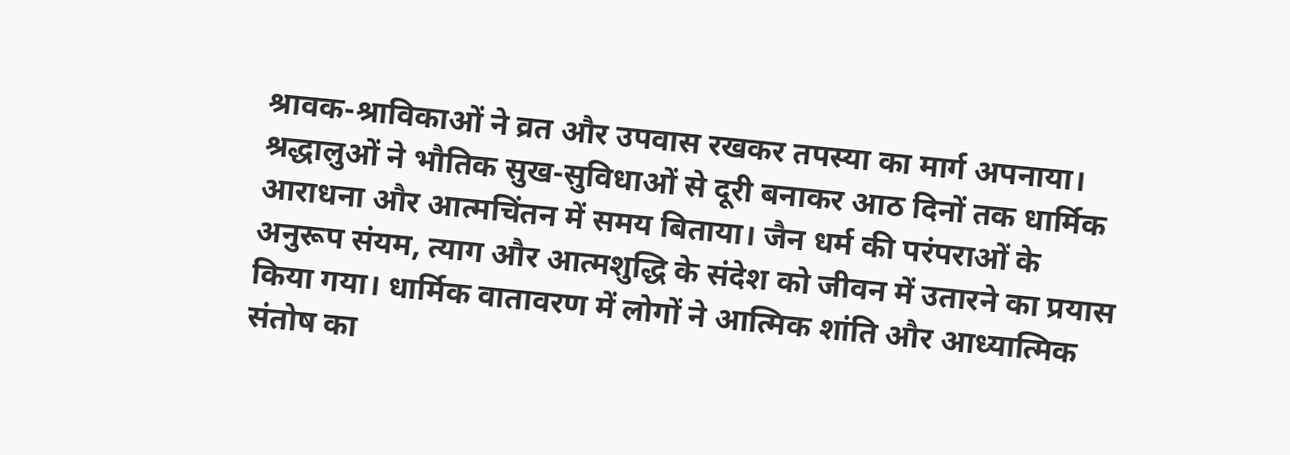श्रावक-श्राविकाओं ने व्रत और उपवास रखकर तपस्या का मार्ग अपनाया। श्रद्धालुओं ने भौतिक सुख-सुविधाओं से दूरी बनाकर आठ दिनों तक धार्मिक आराधना और आत्मचिंतन में समय बिताया। जैन धर्म की परंपराओं के अनुरूप संयम, त्याग और आत्मशुद्धि के संदेश को जीवन में उतारने का प्रयास किया गया। धार्मिक वातावरण में लोगों ने आत्मिक शांति और आध्यात्मिक संतोष का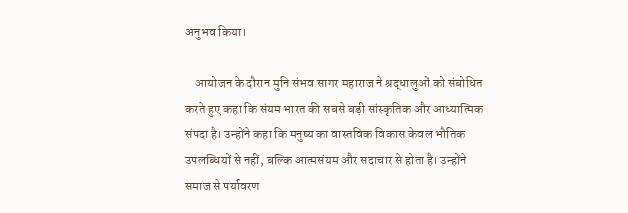अनुभव किया।

    आयोजन के दौरान मुनि संभव सागर महाराज ने श्रद्धालुओं को संबोधित करते हुए कहा कि संयम भारत की सबसे बड़ी सांस्कृतिक और आध्यात्मिक संपदा है। उन्होंने कहा कि मनुष्य का वास्तविक विकास केवल भौतिक उपलब्धियों से नहीं, बल्कि आत्मसंयम और सदाचार से होता है। उन्होंने समाज से पर्यावरण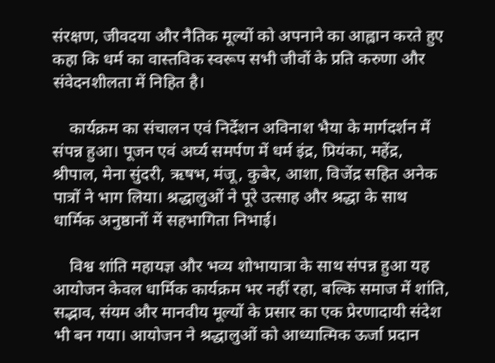संरक्षण, जीवदया और नैतिक मूल्यों को अपनाने का आह्वान करते हुए कहा कि धर्म का वास्तविक स्वरूप सभी जीवों के प्रति करुणा और संवेदनशीलता में निहित है।

    कार्यक्रम का संचालन एवं निर्देशन अविनाश भैया के मार्गदर्शन में संपन्न हुआ। पूजन एवं अर्घ्य समर्पण में धर्म इंद्र, प्रियंका, महेंद्र, श्रीपाल, मेना सुंदरी, ऋषभ, मंजू, कुबेर, आशा, विजेंद्र सहित अनेक पात्रों ने भाग लिया। श्रद्धालुओं ने पूरे उत्साह और श्रद्धा के साथ धार्मिक अनुष्ठानों में सहभागिता निभाई।

    विश्व शांति महायज्ञ और भव्य शोभायात्रा के साथ संपन्न हुआ यह आयोजन केवल धार्मिक कार्यक्रम भर नहीं रहा, बल्कि समाज में शांति, सद्भाव, संयम और मानवीय मूल्यों के प्रसार का एक प्रेरणादायी संदेश भी बन गया। आयोजन ने श्रद्धालुओं को आध्यात्मिक ऊर्जा प्रदान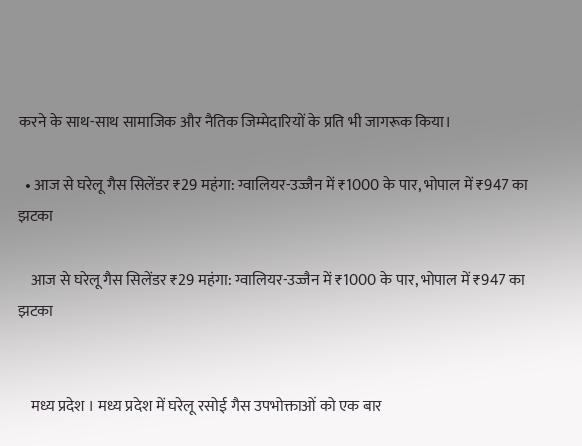करने के साथ-साथ सामाजिक और नैतिक जिम्मेदारियों के प्रति भी जागरूक किया।

  • आज से घरेलू गैस सिलेंडर ₹29 महंगा: ग्वालियर-उज्जैन में ₹1000 के पार, भोपाल में ₹947 का झटका

    आज से घरेलू गैस सिलेंडर ₹29 महंगा: ग्वालियर-उज्जैन में ₹1000 के पार, भोपाल में ₹947 का झटका


    मध्य प्रदेश । मध्य प्रदेश में घरेलू रसोई गैस उपभोक्ताओं को एक बार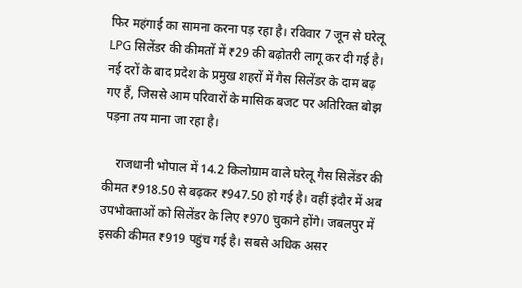फिर महंगाई का सामना करना पड़ रहा है। रविवार 7 जून से घरेलू LPG सिलेंडर की कीमतों में ₹29 की बढ़ोतरी लागू कर दी गई है। नई दरों के बाद प्रदेश के प्रमुख शहरों में गैस सिलेंडर के दाम बढ़ गए हैं, जिससे आम परिवारों के मासिक बजट पर अतिरिक्त बोझ पड़ना तय माना जा रहा है।

    राजधानी भोपाल में 14.2 किलोग्राम वाले घरेलू गैस सिलेंडर की कीमत ₹918.50 से बढ़कर ₹947.50 हो गई है। वहीं इंदौर में अब उपभोक्ताओं को सिलेंडर के लिए ₹970 चुकाने होंगे। जबलपुर में इसकी कीमत ₹919 पहुंच गई है। सबसे अधिक असर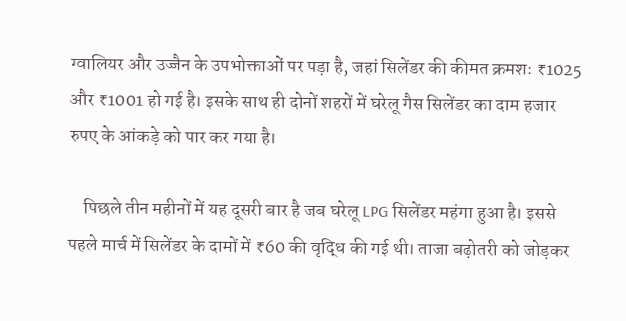ग्वालियर और उज्जैन के उपभोक्ताओं पर पड़ा है, जहां सिलेंडर की कीमत क्रमशः ₹1025 और ₹1001 हो गई है। इसके साथ ही दोनों शहरों में घरेलू गैस सिलेंडर का दाम हजार रुपए के आंकड़े को पार कर गया है।

    पिछले तीन महीनों में यह दूसरी बार है जब घरेलू LPG सिलेंडर महंगा हुआ है। इससे पहले मार्च में सिलेंडर के दामों में ₹60 की वृद्धि की गई थी। ताजा बढ़ोतरी को जोड़कर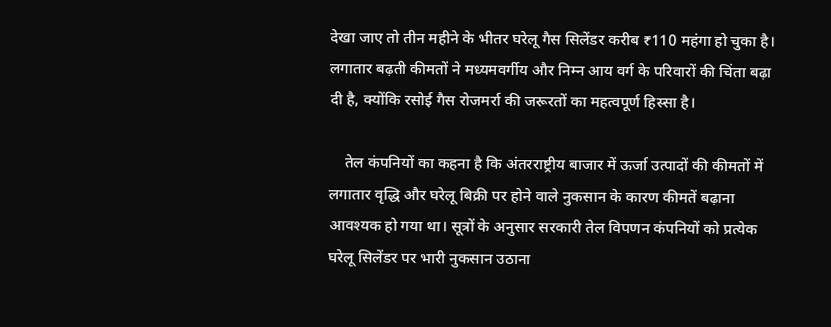देखा जाए तो तीन महीने के भीतर घरेलू गैस सिलेंडर करीब ₹110 महंगा हो चुका है। लगातार बढ़ती कीमतों ने मध्यमवर्गीय और निम्न आय वर्ग के परिवारों की चिंता बढ़ा दी है, क्योंकि रसोई गैस रोजमर्रा की जरूरतों का महत्वपूर्ण हिस्सा है।

    तेल कंपनियों का कहना है कि अंतरराष्ट्रीय बाजार में ऊर्जा उत्पादों की कीमतों में लगातार वृद्धि और घरेलू बिक्री पर होने वाले नुकसान के कारण कीमतें बढ़ाना आवश्यक हो गया था। सूत्रों के अनुसार सरकारी तेल विपणन कंपनियों को प्रत्येक घरेलू सिलेंडर पर भारी नुकसान उठाना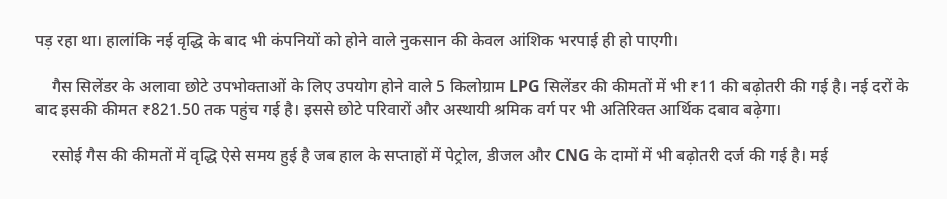पड़ रहा था। हालांकि नई वृद्धि के बाद भी कंपनियों को होने वाले नुकसान की केवल आंशिक भरपाई ही हो पाएगी।

    गैस सिलेंडर के अलावा छोटे उपभोक्ताओं के लिए उपयोग होने वाले 5 किलोग्राम LPG सिलेंडर की कीमतों में भी ₹11 की बढ़ोतरी की गई है। नई दरों के बाद इसकी कीमत ₹821.50 तक पहुंच गई है। इससे छोटे परिवारों और अस्थायी श्रमिक वर्ग पर भी अतिरिक्त आर्थिक दबाव बढ़ेगा।

    रसोई गैस की कीमतों में वृद्धि ऐसे समय हुई है जब हाल के सप्ताहों में पेट्रोल, डीजल और CNG के दामों में भी बढ़ोतरी दर्ज की गई है। मई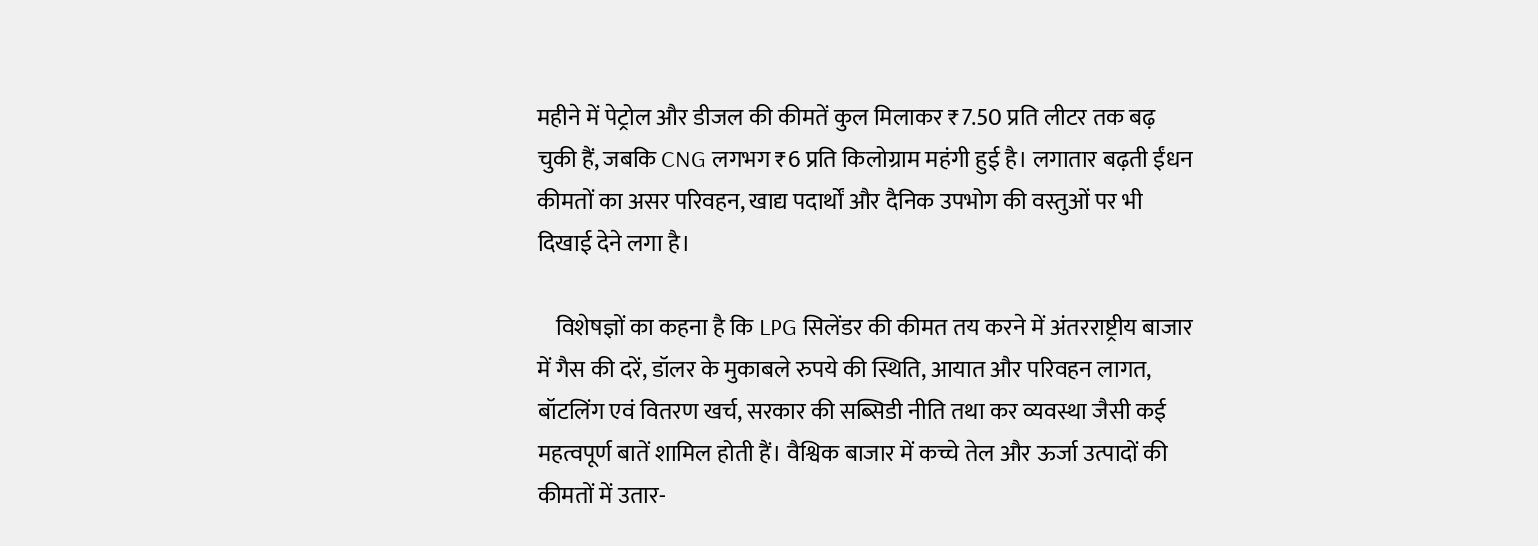महीने में पेट्रोल और डीजल की कीमतें कुल मिलाकर ₹7.50 प्रति लीटर तक बढ़ चुकी हैं, जबकि CNG लगभग ₹6 प्रति किलोग्राम महंगी हुई है। लगातार बढ़ती ईंधन कीमतों का असर परिवहन, खाद्य पदार्थों और दैनिक उपभोग की वस्तुओं पर भी दिखाई देने लगा है।

    विशेषज्ञों का कहना है कि LPG सिलेंडर की कीमत तय करने में अंतरराष्ट्रीय बाजार में गैस की दरें, डॉलर के मुकाबले रुपये की स्थिति, आयात और परिवहन लागत, बॉटलिंग एवं वितरण खर्च, सरकार की सब्सिडी नीति तथा कर व्यवस्था जैसी कई महत्वपूर्ण बातें शामिल होती हैं। वैश्विक बाजार में कच्चे तेल और ऊर्जा उत्पादों की कीमतों में उतार-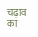चढ़ाव का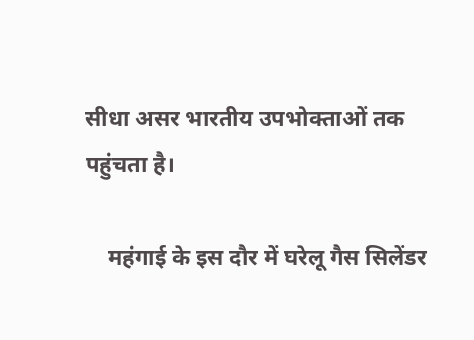सीधा असर भारतीय उपभोक्ताओं तक पहुंचता है।

    महंगाई के इस दौर में घरेलू गैस सिलेंडर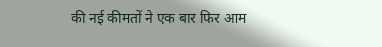की नई कीमतों ने एक बार फिर आम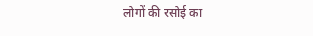लोगों की रसोई का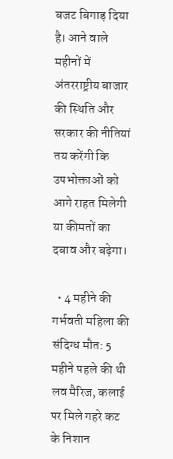बजट बिगाड़ दिया है। आने वाले महीनों में अंतरराष्ट्रीय बाजार की स्थिति और सरकार की नीतियां तय करेंगी कि उपभोक्ताओं को आगे राहत मिलेगी या कीमतों का दबाव और बढ़ेगा।

  • 4 महीने की गर्भवती महिला की संदिग्ध मौत: 5 महीने पहले की थी लव मैरिज, कलाई पर मिले गहरे कट के निशान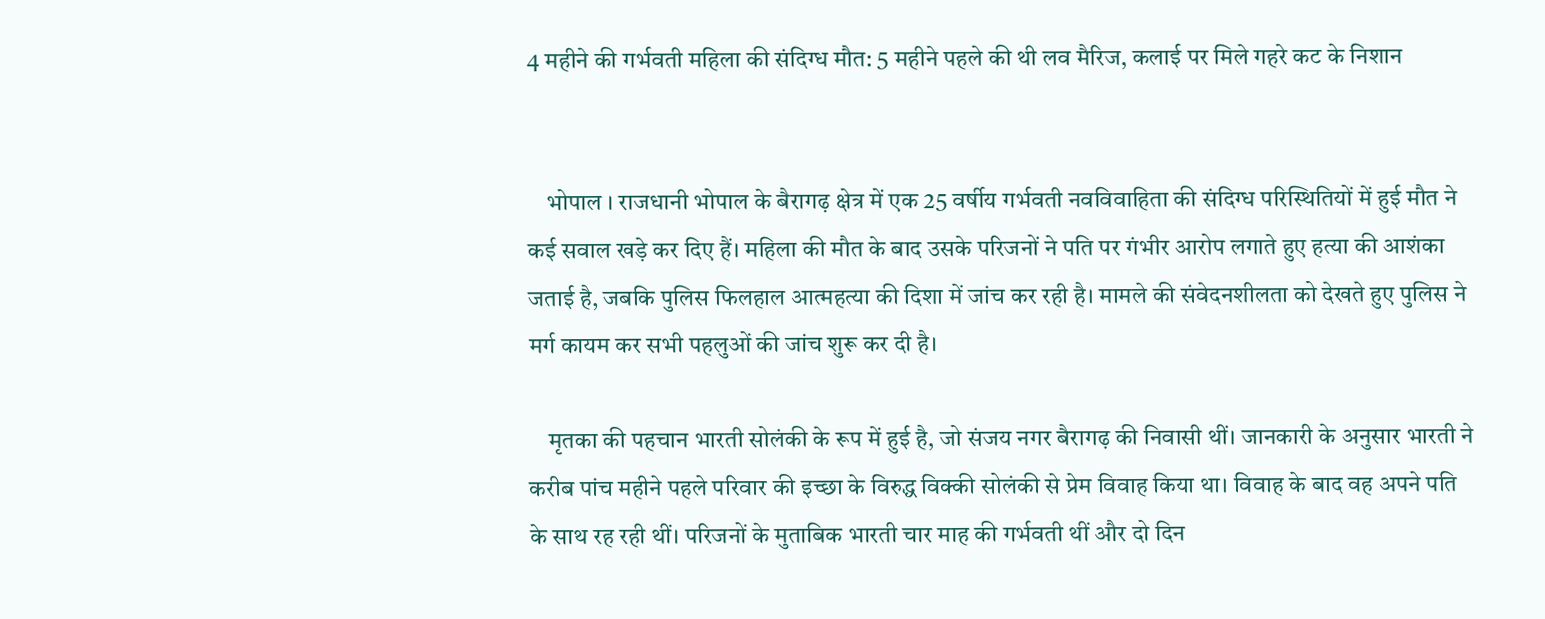4 महीने की गर्भवती महिला की संदिग्ध मौत: 5 महीने पहले की थी लव मैरिज, कलाई पर मिले गहरे कट के निशान


    भोपाल । राजधानी भोपाल के बैरागढ़ क्षेत्र में एक 25 वर्षीय गर्भवती नवविवाहिता की संदिग्ध परिस्थितियों में हुई मौत ने कई सवाल खड़े कर दिए हैं। महिला की मौत के बाद उसके परिजनों ने पति पर गंभीर आरोप लगाते हुए हत्या की आशंका जताई है, जबकि पुलिस फिलहाल आत्महत्या की दिशा में जांच कर रही है। मामले की संवेदनशीलता को देखते हुए पुलिस ने मर्ग कायम कर सभी पहलुओं की जांच शुरू कर दी है।

    मृतका की पहचान भारती सोलंकी के रूप में हुई है, जो संजय नगर बैरागढ़ की निवासी थीं। जानकारी के अनुसार भारती ने करीब पांच महीने पहले परिवार की इच्छा के विरुद्ध विक्की सोलंकी से प्रेम विवाह किया था। विवाह के बाद वह अपने पति के साथ रह रही थीं। परिजनों के मुताबिक भारती चार माह की गर्भवती थीं और दो दिन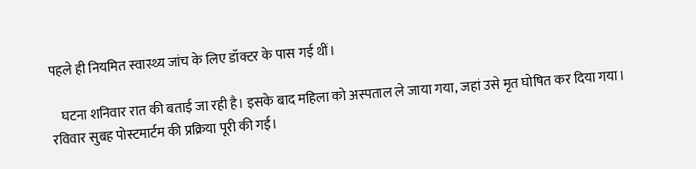पहले ही नियमित स्वास्थ्य जांच के लिए डॉक्टर के पास गई थीं।

    घटना शनिवार रात की बताई जा रही है। इसके बाद महिला को अस्पताल ले जाया गया, जहां उसे मृत घोषित कर दिया गया। रविवार सुबह पोस्टमार्टम की प्रक्रिया पूरी की गई।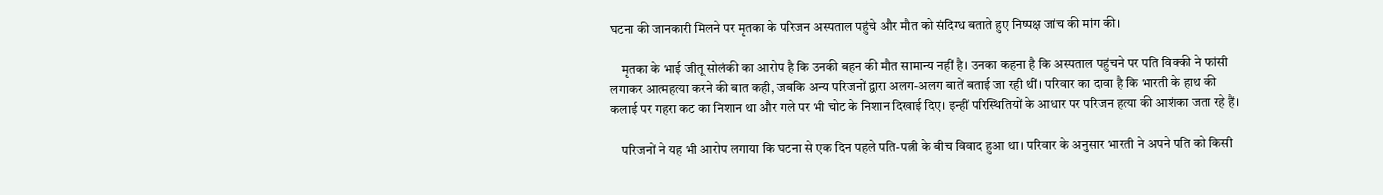घटना की जानकारी मिलने पर मृतका के परिजन अस्पताल पहुंचे और मौत को संदिग्ध बताते हुए निष्पक्ष जांच की मांग की।

    मृतका के भाई जीतू सोलंकी का आरोप है कि उनकी बहन की मौत सामान्य नहीं है। उनका कहना है कि अस्पताल पहुंचने पर पति विक्की ने फांसी लगाकर आत्महत्या करने की बात कही, जबकि अन्य परिजनों द्वारा अलग-अलग बातें बताई जा रही थीं। परिवार का दावा है कि भारती के हाथ की कलाई पर गहरा कट का निशान था और गले पर भी चोट के निशान दिखाई दिए। इन्हीं परिस्थितियों के आधार पर परिजन हत्या की आशंका जता रहे हैं।

    परिजनों ने यह भी आरोप लगाया कि घटना से एक दिन पहले पति-पत्नी के बीच विवाद हुआ था। परिवार के अनुसार भारती ने अपने पति को किसी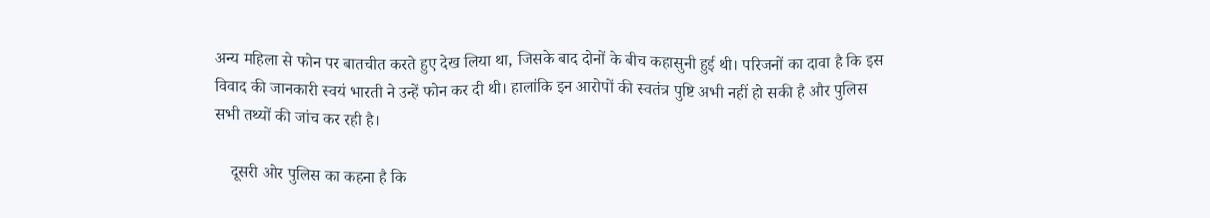अन्य महिला से फोन पर बातचीत करते हुए देख लिया था, जिसके बाद दोनों के बीच कहासुनी हुई थी। परिजनों का दावा है कि इस विवाद की जानकारी स्वयं भारती ने उन्हें फोन कर दी थी। हालांकि इन आरोपों की स्वतंत्र पुष्टि अभी नहीं हो सकी है और पुलिस सभी तथ्यों की जांच कर रही है।

    दूसरी ओर पुलिस का कहना है कि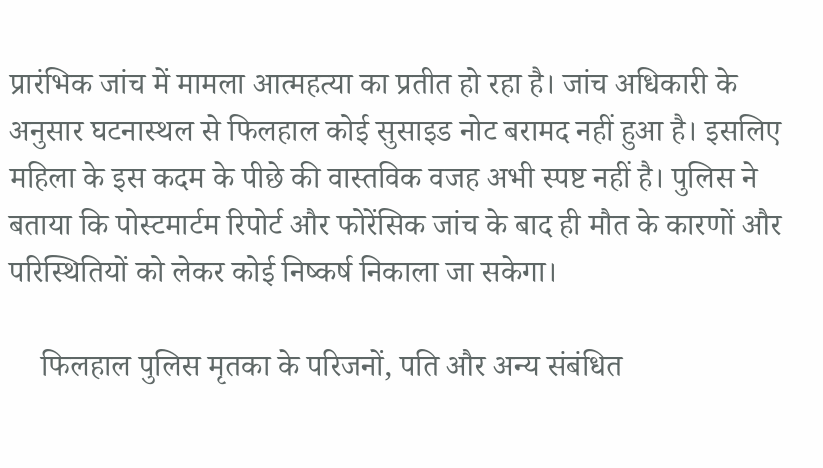प्रारंभिक जांच में मामला आत्महत्या का प्रतीत हो रहा है। जांच अधिकारी के अनुसार घटनास्थल से फिलहाल कोई सुसाइड नोट बरामद नहीं हुआ है। इसलिए महिला के इस कदम के पीछे की वास्तविक वजह अभी स्पष्ट नहीं है। पुलिस ने बताया कि पोस्टमार्टम रिपोर्ट और फोरेंसिक जांच के बाद ही मौत के कारणों और परिस्थितियों को लेकर कोई निष्कर्ष निकाला जा सकेगा।

    फिलहाल पुलिस मृतका के परिजनों, पति और अन्य संबंधित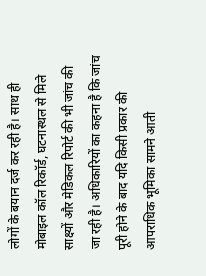लोगों के बयान दर्ज कर रही है। साथ ही मोबाइल कॉल रिकॉर्ड, घटनास्थल से मिले साक्ष्यों और मेडिकल रिपोर्ट की भी जांच की जा रही है। अधिकारियों का कहना है कि जांच पूरी होने के बाद यदि किसी प्रकार की आपराधिक भूमिका सामने आती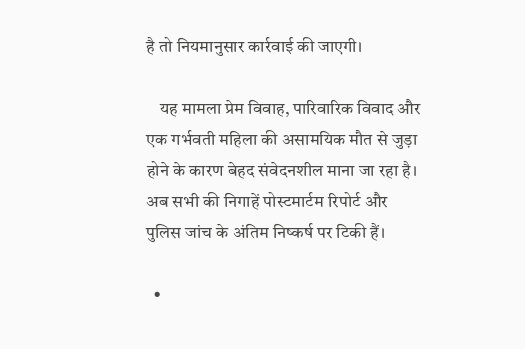है तो नियमानुसार कार्रवाई की जाएगी।

    यह मामला प्रेम विवाह, पारिवारिक विवाद और एक गर्भवती महिला की असामयिक मौत से जुड़ा होने के कारण बेहद संवेदनशील माना जा रहा है। अब सभी की निगाहें पोस्टमार्टम रिपोर्ट और पुलिस जांच के अंतिम निष्कर्ष पर टिकी हैं।

  •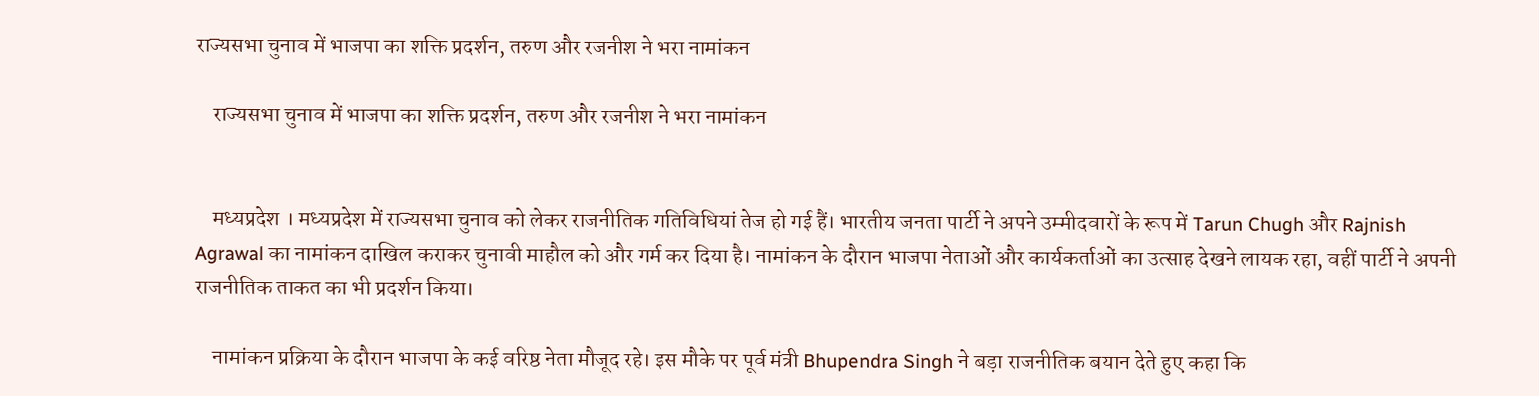राज्यसभा चुनाव में भाजपा का शक्ति प्रदर्शन, तरुण और रजनीश ने भरा नामांकन

    राज्यसभा चुनाव में भाजपा का शक्ति प्रदर्शन, तरुण और रजनीश ने भरा नामांकन


    मध्यप्रदेश । मध्यप्रदेश में राज्यसभा चुनाव को लेकर राजनीतिक गतिविधियां तेज हो गई हैं। भारतीय जनता पार्टी ने अपने उम्मीदवारों के रूप में Tarun Chugh और Rajnish Agrawal का नामांकन दाखिल कराकर चुनावी माहौल को और गर्म कर दिया है। नामांकन के दौरान भाजपा नेताओं और कार्यकर्ताओं का उत्साह देखने लायक रहा, वहीं पार्टी ने अपनी राजनीतिक ताकत का भी प्रदर्शन किया।

    नामांकन प्रक्रिया के दौरान भाजपा के कई वरिष्ठ नेता मौजूद रहे। इस मौके पर पूर्व मंत्री Bhupendra Singh ने बड़ा राजनीतिक बयान देते हुए कहा कि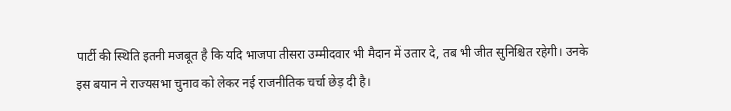पार्टी की स्थिति इतनी मजबूत है कि यदि भाजपा तीसरा उम्मीदवार भी मैदान में उतार दे, तब भी जीत सुनिश्चित रहेगी। उनके इस बयान ने राज्यसभा चुनाव को लेकर नई राजनीतिक चर्चा छेड़ दी है।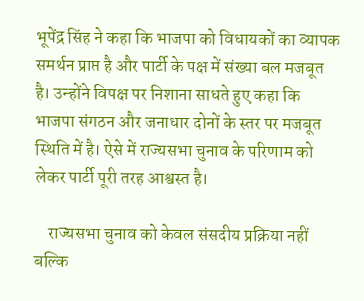भूपेंद्र सिंह ने कहा कि भाजपा को विधायकों का व्यापक समर्थन प्राप्त है और पार्टी के पक्ष में संख्या बल मजबूत है। उन्होंने विपक्ष पर निशाना साधते हुए कहा कि भाजपा संगठन और जनाधार दोनों के स्तर पर मजबूत स्थिति में है। ऐसे में राज्यसभा चुनाव के परिणाम को लेकर पार्टी पूरी तरह आश्वस्त है।

    राज्यसभा चुनाव को केवल संसदीय प्रक्रिया नहीं बल्कि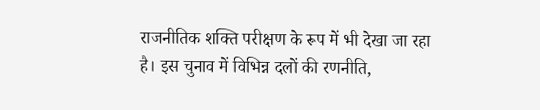राजनीतिक शक्ति परीक्षण के रूप में भी देखा जा रहा है। इस चुनाव में विभिन्न दलों की रणनीति,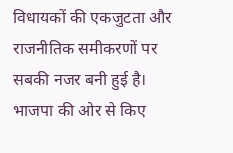विधायकों की एकजुटता और राजनीतिक समीकरणों पर सबकी नजर बनी हुई है। भाजपा की ओर से किए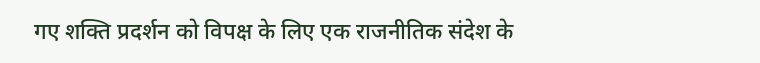गए शक्ति प्रदर्शन को विपक्ष के लिए एक राजनीतिक संदेश के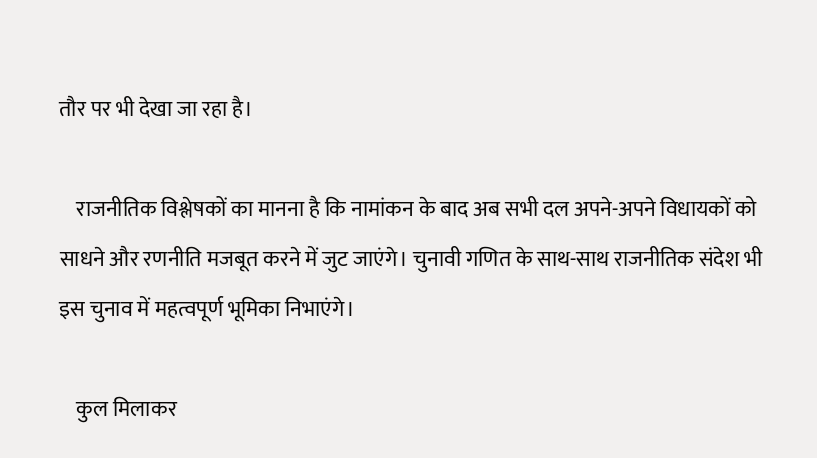तौर पर भी देखा जा रहा है।

    राजनीतिक विश्लेषकों का मानना है कि नामांकन के बाद अब सभी दल अपने-अपने विधायकों को साधने और रणनीति मजबूत करने में जुट जाएंगे। चुनावी गणित के साथ-साथ राजनीतिक संदेश भी इस चुनाव में महत्वपूर्ण भूमिका निभाएंगे।

    कुल मिलाकर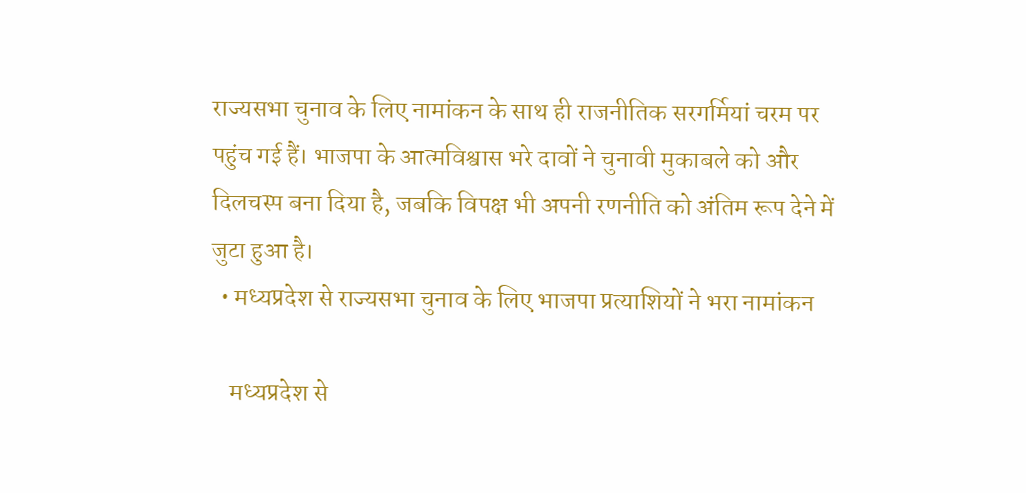राज्यसभा चुनाव के लिए नामांकन के साथ ही राजनीतिक सरगर्मियां चरम पर पहुंच गई हैं। भाजपा के आत्मविश्वास भरे दावों ने चुनावी मुकाबले को और दिलचस्प बना दिया है, जबकि विपक्ष भी अपनी रणनीति को अंतिम रूप देने में जुटा हुआ है।
  • मध्यप्रदेश से राज्यसभा चुनाव के लिए भाजपा प्रत्याशियों ने भरा नामांकन

    मध्यप्रदेश से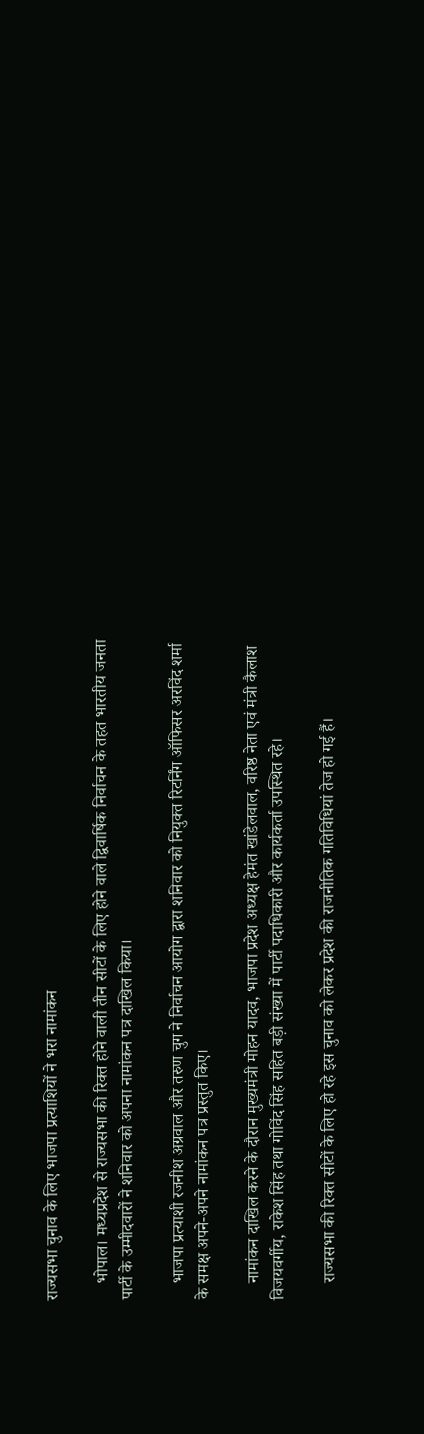राज्यसभा चुनाव के लिए भाजपा प्रत्याशियों ने भरा नामांकन

    भोपाल। मध्यप्रदेश से राज्यसभा की रिक्त होने वाली तीन सीटों के लिए होने वाले द्विवार्षिक निर्वाचन के तहत भारतीय जनता पार्टी के उम्मीदवारों ने शनिवार को अपना नामांकन पत्र दाखिल किया।

    भाजपा प्रत्याशी रजनीश अग्रवाल और तरुण चुग ने निर्वाचन आयोग द्वारा शनिवार को नियुक्त रिटर्निंग ऑफिसर अरविंद शर्मा के समक्ष अपने-अपने नामांकन पत्र प्रस्तुत किए।

    नामांकन दाखिल करने के दौरान मुख्यमंत्री मोहन यादव, भाजपा प्रदेश अध्यक्ष हेमंत खांडेलवाल, वरिष्ठ नेता एवं मंत्री कैलाश विजयवर्गीय, राकेश सिंह तथा गोविंद सिंह सहित बड़ी संख्या में पार्टी पदाधिकारी और कार्यकर्ता उपस्थित रहे।

    राज्यसभा की रिक्त सीटों के लिए हो रहे इस चुनाव को लेकर प्रदेश की राजनीतिक गतिविधियां तेज हो गई हैं।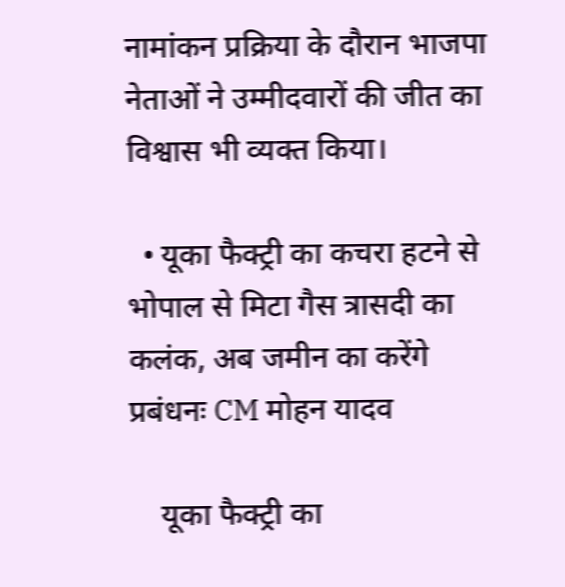नामांकन प्रक्रिया के दौरान भाजपा नेताओं ने उम्मीदवारों की जीत का विश्वास भी व्यक्त किया।

  • यूका फैक्ट्री का कचरा हटने से भोपाल से मिटा गैस त्रासदी का कलंक, अब जमीन का करेंगे प्रबंधनः CM मोहन यादव

    यूका फैक्ट्री का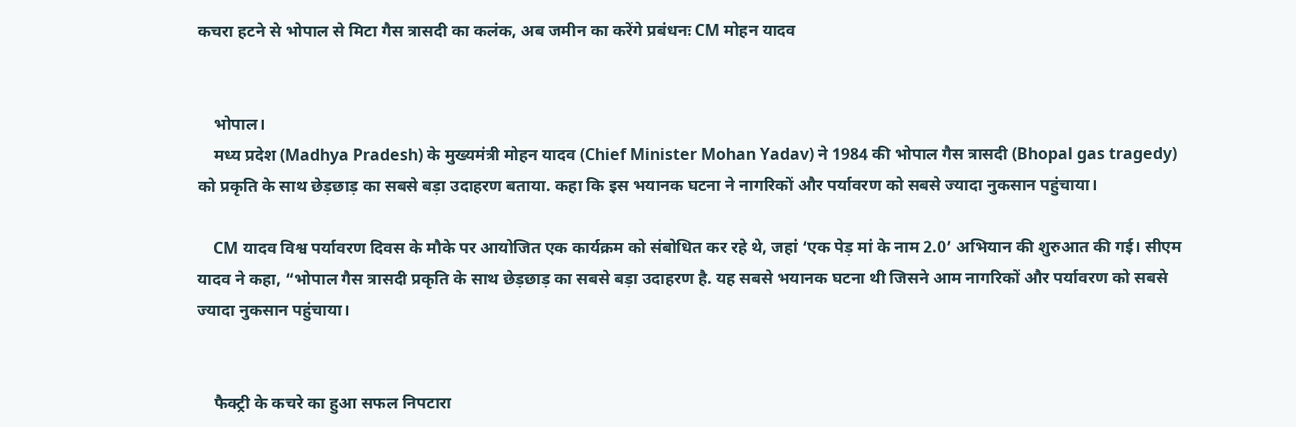कचरा हटने से भोपाल से मिटा गैस त्रासदी का कलंक, अब जमीन का करेंगे प्रबंधनः CM मोहन यादव


    भोपाल।
    मध्य प्रदेश (Madhya Pradesh) के मुख्यमंत्री मोहन यादव (Chief Minister Mohan Yadav) ने 1984 की भोपाल गैस त्रासदी (Bhopal gas tragedy) को प्रकृति के साथ छेड़छाड़ का सबसे बड़ा उदाहरण बताया. कहा कि इस भयानक घटना ने नागरिकों और पर्यावरण को सबसे ज्यादा नुकसान पहुंचाया।

    CM यादव विश्व पर्यावरण दिवस के मौके पर आयोजित एक कार्यक्रम को संबोधित कर रहे थे, जहां ‘एक पेड़ मां के नाम 2.0’ अभियान की शुरुआत की गई। सीएम यादव ने कहा, “भोपाल गैस त्रासदी प्रकृति के साथ छेड़छाड़ का सबसे बड़ा उदाहरण है. यह सबसे भयानक घटना थी जिसने आम नागरिकों और पर्यावरण को सबसे ज्यादा नुकसान पहुंचाया।


    फैक्ट्री के कचरे का हुआ सफल निपटारा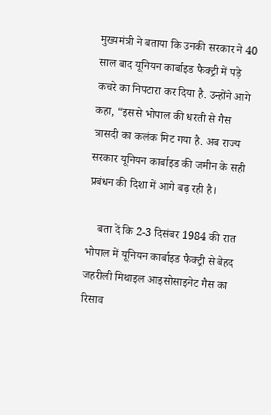मुख्यमंत्री ने बताया कि उनकी सरकार ने 40 साल बाद यूनियन कार्बाइड फैक्ट्री में पड़े कचरे का निपटारा कर दिया है. उन्होंने आगे कहा, “इससे भोपाल की धरती से गैस त्रासदी का कलंक मिट गया है. अब राज्य सरकार यूनियन कार्बाइड की जमीन के सही प्रबंधन की दिशा में आगे बढ़ रही है।

    बता दें कि 2-3 दिसंबर 1984 की रात भोपाल में यूनियन कार्बाइड फैक्ट्री से बेहद जहरीली मिथाइल आइसोसाइनेट गैस का रिसाव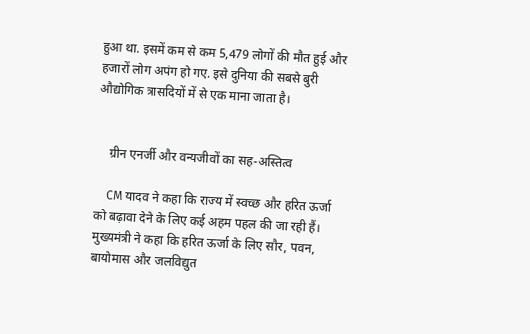हुआ था. इसमें कम से कम 5,479 लोगों की मौत हुई और हजारों लोग अपंग हो गए. इसे दुनिया की सबसे बुरी औद्योगिक त्रासदियों में से एक माना जाता है।


    ग्रीन एनर्जी और वन्यजीवों का सह-अस्तित्व

    CM यादव ने कहा कि राज्य में स्वच्छ और हरित ऊर्जा को बढ़ावा देने के लिए कई अहम पहल की जा रही हैं। मुख्यमंत्री ने कहा कि हरित ऊर्जा के लिए सौर, पवन, बायोमास और जलविद्युत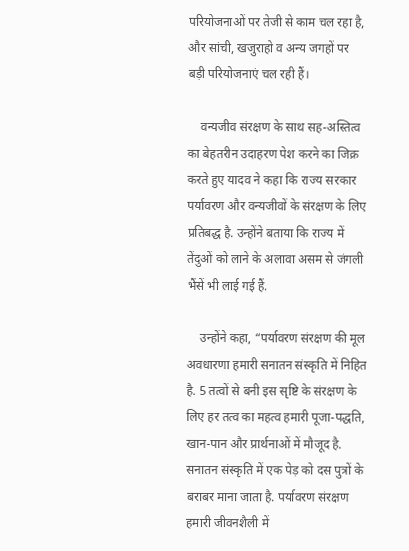परियोजनाओं पर तेजी से काम चल रहा है, और सांची, खजुराहो व अन्य जगहों पर बड़ी परियोजनाएं चल रही हैं।

    वन्यजीव संरक्षण के साथ सह-अस्तित्व का बेहतरीन उदाहरण पेश करने का जिक्र करते हुए यादव ने कहा कि राज्य सरकार पर्यावरण और वन्यजीवों के संरक्षण के लिए प्रतिबद्ध है. उन्होंने बताया कि राज्य में तेंदुओं को लाने के अलावा असम से जंगली भैंसें भी लाई गई हैं.

    उन्होंने कहा, “पर्यावरण संरक्षण की मूल अवधारणा हमारी सनातन संस्कृति में निहित है. 5 तत्वों से बनी इस सृष्टि के संरक्षण के लिए हर तत्व का महत्व हमारी पूजा-पद्धति, खान-पान और प्रार्थनाओं में मौजूद है. सनातन संस्कृति में एक पेड़ को दस पुत्रों के बराबर माना जाता है. पर्यावरण संरक्षण हमारी जीवनशैली में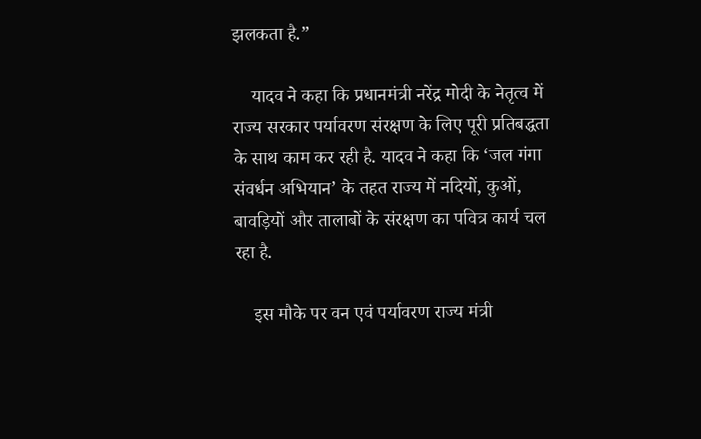झलकता है.”

    यादव ने कहा कि प्रधानमंत्री नरेंद्र मोदी के नेतृत्व में राज्य सरकार पर्यावरण संरक्षण के लिए पूरी प्रतिबद्धता के साथ काम कर रही है. यादव ने कहा कि ‘जल गंगा संवर्धन अभियान’ के तहत राज्य में नदियों, कुओं, बावड़ियों और तालाबों के संरक्षण का पवित्र कार्य चल रहा है.

    इस मौके पर वन एवं पर्यावरण राज्य मंत्री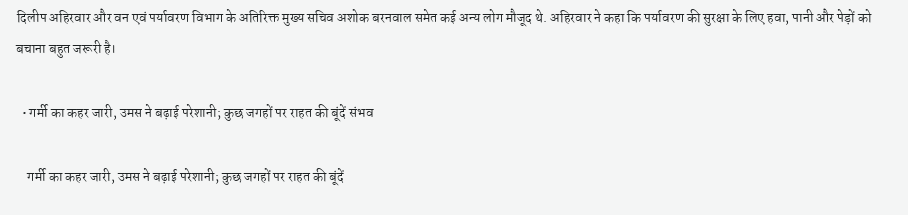दिलीप अहिरवार और वन एवं पर्यावरण विभाग के अतिरिक्त मुख्य सचिव अशोक बरनवाल समेत कई अन्य लोग मौजूद थे. अहिरवार ने कहा कि पर्यावरण की सुरक्षा के लिए हवा, पानी और पेड़ों को बचाना बहुत जरूरी है।

  • गर्मी का कहर जारी, उमस ने बढ़ाई परेशानी; कुछ जगहों पर राहत की बूंदें संभव

    गर्मी का कहर जारी, उमस ने बढ़ाई परेशानी; कुछ जगहों पर राहत की बूंदें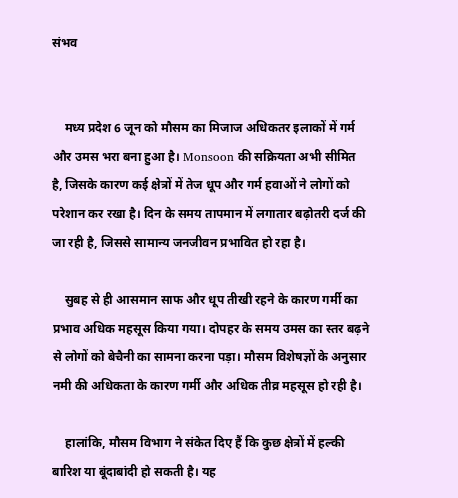संभव


    मध्‍य प्रदेश 6 जून को मौसम का मिजाज अधिकतर इलाकों में गर्म और उमस भरा बना हुआ है। Monsoon की सक्रियता अभी सीमित है, जिसके कारण कई क्षेत्रों में तेज धूप और गर्म हवाओं ने लोगों को परेशान कर रखा है। दिन के समय तापमान में लगातार बढ़ोतरी दर्ज की जा रही है, जिससे सामान्य जनजीवन प्रभावित हो रहा है।

    सुबह से ही आसमान साफ और धूप तीखी रहने के कारण गर्मी का प्रभाव अधिक महसूस किया गया। दोपहर के समय उमस का स्तर बढ़ने से लोगों को बेचैनी का सामना करना पड़ा। मौसम विशेषज्ञों के अनुसार नमी की अधिकता के कारण गर्मी और अधिक तीव्र महसूस हो रही है।

    हालांकि, मौसम विभाग ने संकेत दिए हैं कि कुछ क्षेत्रों में हल्की बारिश या बूंदाबांदी हो सकती है। यह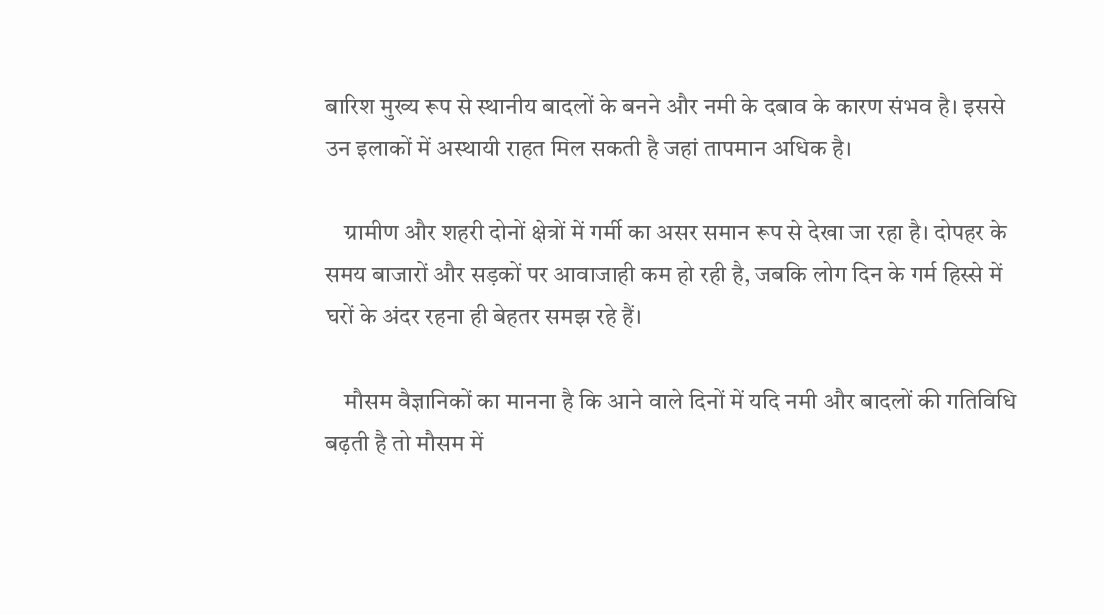बारिश मुख्य रूप से स्थानीय बादलों के बनने और नमी के दबाव के कारण संभव है। इससे उन इलाकों में अस्थायी राहत मिल सकती है जहां तापमान अधिक है।

    ग्रामीण और शहरी दोनों क्षेत्रों में गर्मी का असर समान रूप से देखा जा रहा है। दोपहर के समय बाजारों और सड़कों पर आवाजाही कम हो रही है, जबकि लोग दिन के गर्म हिस्से में घरों के अंदर रहना ही बेहतर समझ रहे हैं।

    मौसम वैज्ञानिकों का मानना है कि आने वाले दिनों में यदि नमी और बादलों की गतिविधि बढ़ती है तो मौसम में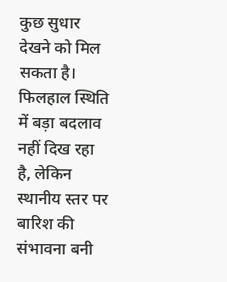कुछ सुधार देखने को मिल सकता है। फिलहाल स्थिति में बड़ा बदलाव नहीं दिख रहा है, लेकिन स्थानीय स्तर पर बारिश की संभावना बनी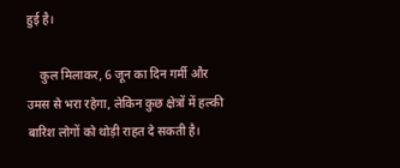हुई है।

    कुल मिलाकर, 6 जून का दिन गर्मी और उमस से भरा रहेगा, लेकिन कुछ क्षेत्रों में हल्की बारिश लोगों को थोड़ी राहत दे सकती है।